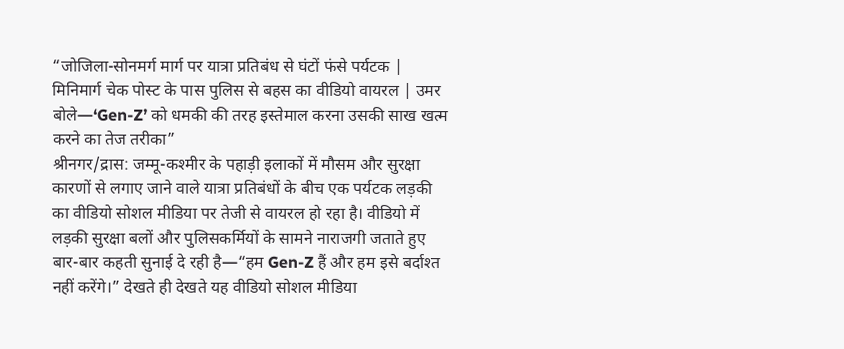“जोजिला-सोनमर्ग मार्ग पर यात्रा प्रतिबंध से घंटों फंसे पर्यटक | मिनिमार्ग चेक पोस्ट के पास पुलिस से बहस का वीडियो वायरल | उमर बोले—‘Gen-Z’ को धमकी की तरह इस्तेमाल करना उसकी साख खत्म करने का तेज तरीका”
श्रीनगर/द्रास: जम्मू-कश्मीर के पहाड़ी इलाकों में मौसम और सुरक्षा कारणों से लगाए जाने वाले यात्रा प्रतिबंधों के बीच एक पर्यटक लड़की का वीडियो सोशल मीडिया पर तेजी से वायरल हो रहा है। वीडियो में लड़की सुरक्षा बलों और पुलिसकर्मियों के सामने नाराजगी जताते हुए बार-बार कहती सुनाई दे रही है—“हम Gen-Z हैं और हम इसे बर्दाश्त नहीं करेंगे।” देखते ही देखते यह वीडियो सोशल मीडिया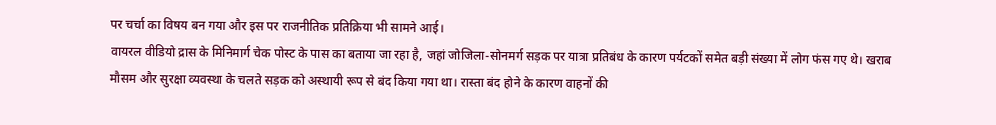पर चर्चा का विषय बन गया और इस पर राजनीतिक प्रतिक्रिया भी सामने आई।
वायरल वीडियो द्रास के मिनिमार्ग चेक पोस्ट के पास का बताया जा रहा है, जहां जोजिला-सोनमर्ग सड़क पर यात्रा प्रतिबंध के कारण पर्यटकों समेत बड़ी संख्या में लोग फंस गए थे। खराब मौसम और सुरक्षा व्यवस्था के चलते सड़क को अस्थायी रूप से बंद किया गया था। रास्ता बंद होने के कारण वाहनों की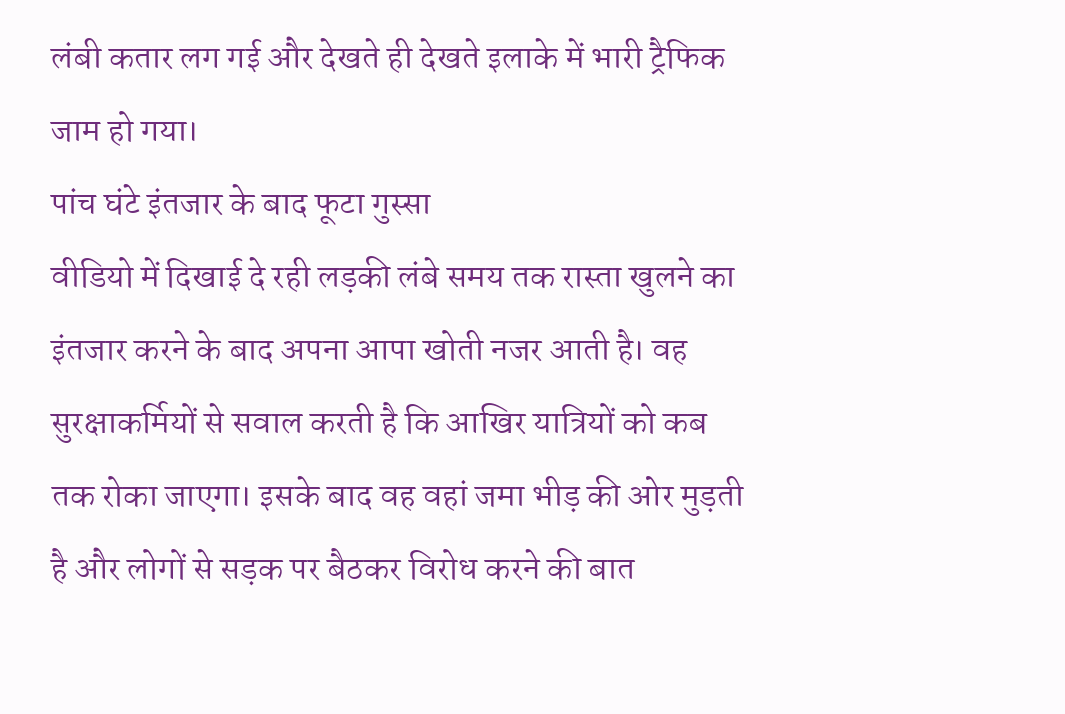लंबी कतार लग गई और देखते ही देखते इलाके में भारी ट्रैफिक जाम हो गया।
पांच घंटे इंतजार के बाद फूटा गुस्सा
वीडियो में दिखाई दे रही लड़की लंबे समय तक रास्ता खुलने का इंतजार करने के बाद अपना आपा खोती नजर आती है। वह सुरक्षाकर्मियों से सवाल करती है कि आखिर यात्रियों को कब तक रोका जाएगा। इसके बाद वह वहां जमा भीड़ की ओर मुड़ती है और लोगों से सड़क पर बैठकर विरोध करने की बात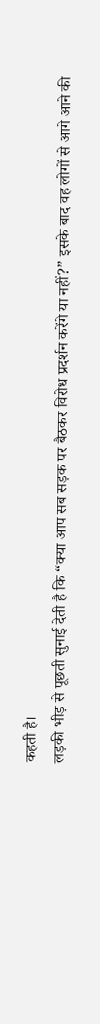कहती है।
लड़की भीड़ से पूछती सुनाई देती है कि “क्या आप सब सड़क पर बैठकर विरोध प्रदर्शन करेंगे या नहीं?” इसके बाद वह लोगों से आगे आने की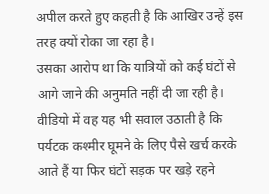अपील करते हुए कहती है कि आखिर उन्हें इस तरह क्यों रोका जा रहा है।
उसका आरोप था कि यात्रियों को कई घंटों से आगे जाने की अनुमति नहीं दी जा रही है। वीडियो में वह यह भी सवाल उठाती है कि पर्यटक कश्मीर घूमने के लिए पैसे खर्च करके आते हैं या फिर घंटों सड़क पर खड़े रहने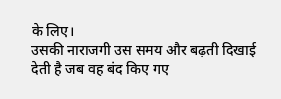के लिए।
उसकी नाराजगी उस समय और बढ़ती दिखाई देती है जब वह बंद किए गए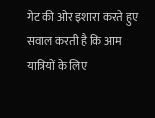गेट की ओर इशारा करते हुए सवाल करती है कि आम यात्रियों के लिए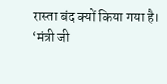रास्ता बंद क्यों किया गया है।
‘मंत्री जी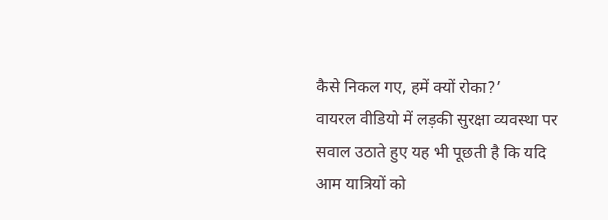कैसे निकल गए, हमें क्यों रोका?’
वायरल वीडियो में लड़की सुरक्षा व्यवस्था पर सवाल उठाते हुए यह भी पूछती है कि यदि आम यात्रियों को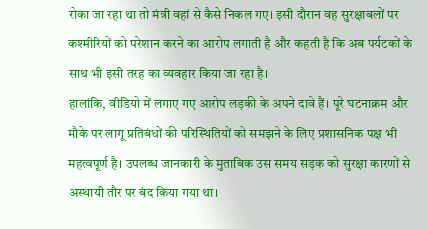रोका जा रहा था तो मंत्री वहां से कैसे निकल गए। इसी दौरान वह सुरक्षाबलों पर कश्मीरियों को परेशान करने का आरोप लगाती है और कहती है कि अब पर्यटकों के साथ भी इसी तरह का व्यवहार किया जा रहा है।
हालांकि, वीडियो में लगाए गए आरोप लड़की के अपने दावे हैं। पूरे घटनाक्रम और मौके पर लागू प्रतिबंधों की परिस्थितियों को समझने के लिए प्रशासनिक पक्ष भी महत्वपूर्ण है। उपलब्ध जानकारी के मुताबिक उस समय सड़क को सुरक्षा कारणों से अस्थायी तौर पर बंद किया गया था।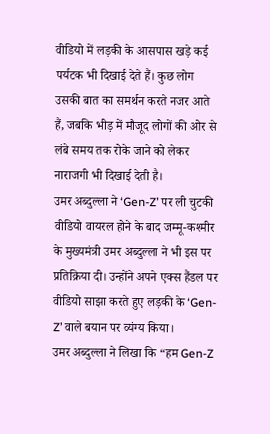वीडियो में लड़की के आसपास खड़े कई पर्यटक भी दिखाई देते हैं। कुछ लोग उसकी बात का समर्थन करते नजर आते हैं, जबकि भीड़ में मौजूद लोगों की ओर से लंबे समय तक रोके जाने को लेकर नाराजगी भी दिखाई देती है।
उमर अब्दुल्ला ने ‘Gen-Z’ पर ली चुटकी
वीडियो वायरल होने के बाद जम्मू-कश्मीर के मुख्यमंत्री उमर अब्दुल्ला ने भी इस पर प्रतिक्रिया दी। उन्होंने अपने एक्स हैंडल पर वीडियो साझा करते हुए लड़की के ‘Gen-Z’ वाले बयान पर व्यंग्य किया।
उमर अब्दुल्ला ने लिखा कि “हम Gen-Z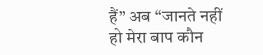हैं” अब “जानते नहीं हो मेरा बाप कौन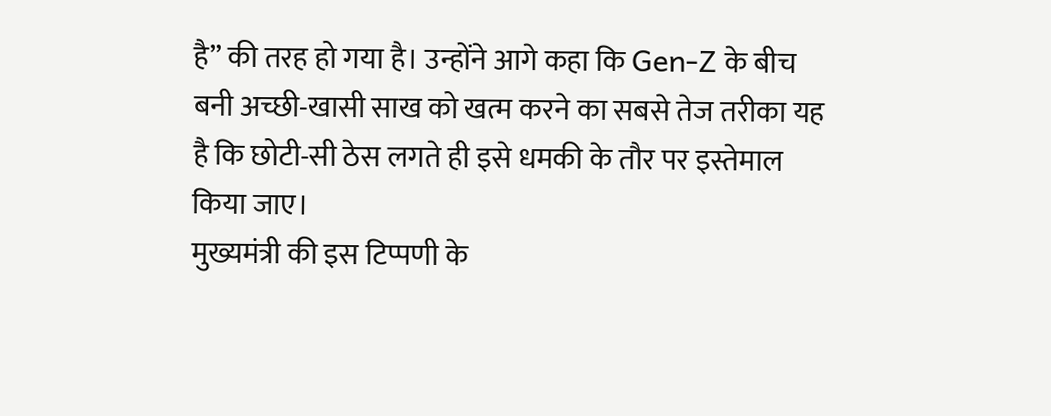है” की तरह हो गया है। उन्होंने आगे कहा कि Gen-Z के बीच बनी अच्छी-खासी साख को खत्म करने का सबसे तेज तरीका यह है कि छोटी-सी ठेस लगते ही इसे धमकी के तौर पर इस्तेमाल किया जाए।
मुख्यमंत्री की इस टिप्पणी के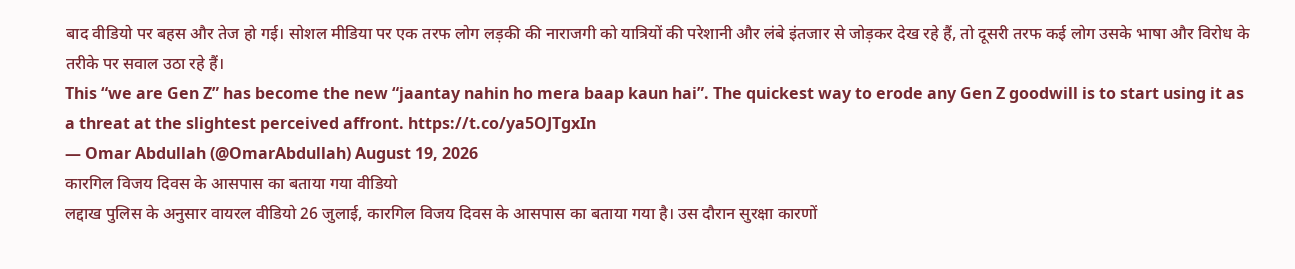बाद वीडियो पर बहस और तेज हो गई। सोशल मीडिया पर एक तरफ लोग लड़की की नाराजगी को यात्रियों की परेशानी और लंबे इंतजार से जोड़कर देख रहे हैं, तो दूसरी तरफ कई लोग उसके भाषा और विरोध के तरीके पर सवाल उठा रहे हैं।
This “we are Gen Z” has become the new “jaantay nahin ho mera baap kaun hai”. The quickest way to erode any Gen Z goodwill is to start using it as a threat at the slightest perceived affront. https://t.co/ya5OJTgxIn
— Omar Abdullah (@OmarAbdullah) August 19, 2026
कारगिल विजय दिवस के आसपास का बताया गया वीडियो
लद्दाख पुलिस के अनुसार वायरल वीडियो 26 जुलाई, कारगिल विजय दिवस के आसपास का बताया गया है। उस दौरान सुरक्षा कारणों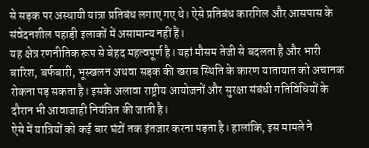से सड़क पर अस्थायी यात्रा प्रतिबंध लगाए गए थे। ऐसे प्रतिबंध कारगिल और आसपास के संवेदनशील पहाड़ी इलाकों में असामान्य नहीं हैं।
यह क्षेत्र रणनीतिक रूप से बेहद महत्वपूर्ण है। यहां मौसम तेजी से बदलता है और भारी बारिश, बर्फबारी, भूस्खलन अथवा सड़क की खराब स्थिति के कारण यातायात को अचानक रोकना पड़ सकता है। इसके अलावा राष्ट्रीय आयोजनों और सुरक्षा संबंधी गतिविधियों के दौरान भी आवाजाही नियंत्रित की जाती है।
ऐसे में यात्रियों को कई बार घंटों तक इंतजार करना पड़ता है। हालांकि, इस मामले ने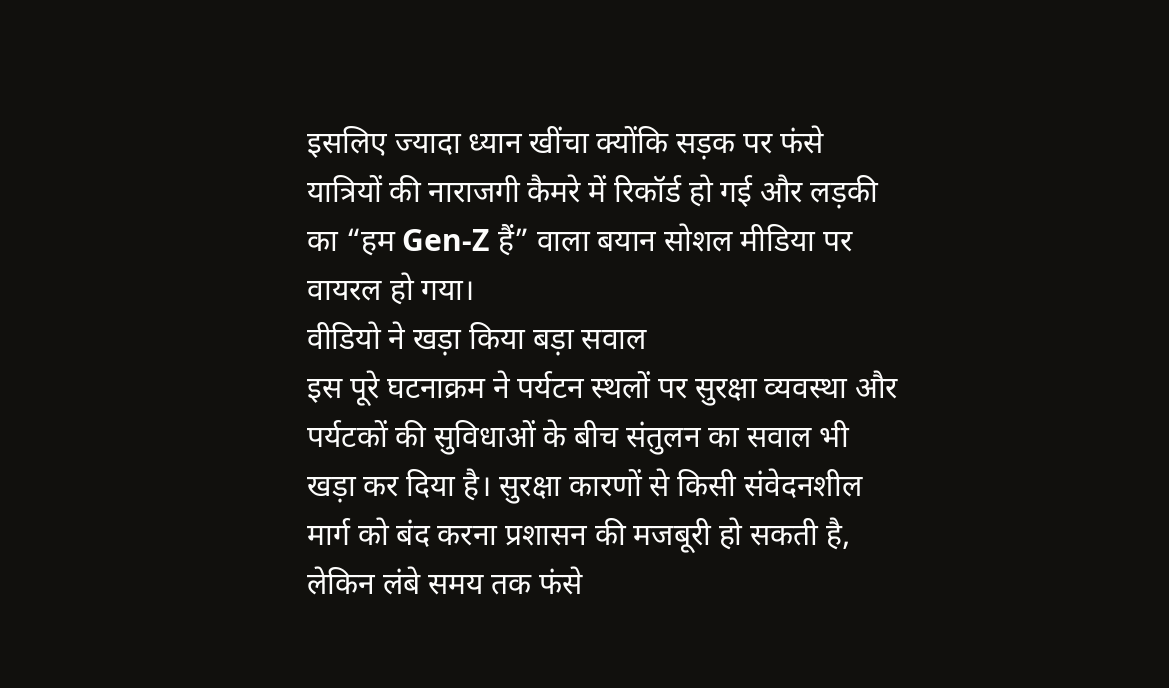इसलिए ज्यादा ध्यान खींचा क्योंकि सड़क पर फंसे यात्रियों की नाराजगी कैमरे में रिकॉर्ड हो गई और लड़की का “हम Gen-Z हैं” वाला बयान सोशल मीडिया पर वायरल हो गया।
वीडियो ने खड़ा किया बड़ा सवाल
इस पूरे घटनाक्रम ने पर्यटन स्थलों पर सुरक्षा व्यवस्था और पर्यटकों की सुविधाओं के बीच संतुलन का सवाल भी खड़ा कर दिया है। सुरक्षा कारणों से किसी संवेदनशील मार्ग को बंद करना प्रशासन की मजबूरी हो सकती है, लेकिन लंबे समय तक फंसे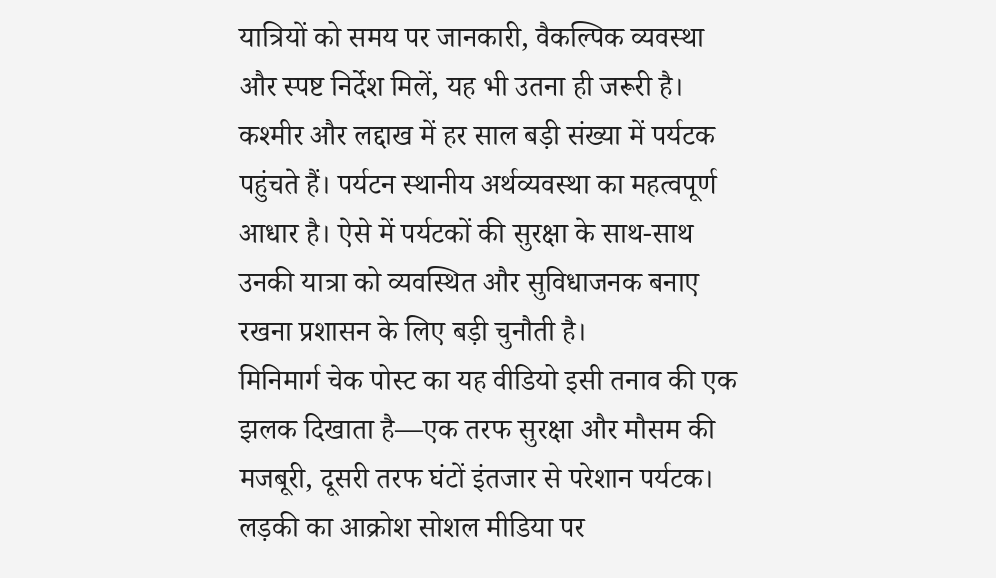यात्रियों को समय पर जानकारी, वैकल्पिक व्यवस्था और स्पष्ट निर्देश मिलें, यह भी उतना ही जरूरी है।
कश्मीर और लद्दाख में हर साल बड़ी संख्या में पर्यटक पहुंचते हैं। पर्यटन स्थानीय अर्थव्यवस्था का महत्वपूर्ण आधार है। ऐसे में पर्यटकों की सुरक्षा के साथ-साथ उनकी यात्रा को व्यवस्थित और सुविधाजनक बनाए रखना प्रशासन के लिए बड़ी चुनौती है।
मिनिमार्ग चेक पोस्ट का यह वीडियो इसी तनाव की एक झलक दिखाता है—एक तरफ सुरक्षा और मौसम की मजबूरी, दूसरी तरफ घंटों इंतजार से परेशान पर्यटक। लड़की का आक्रोश सोशल मीडिया पर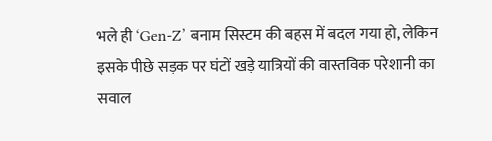भले ही ‘Gen-Z’ बनाम सिस्टम की बहस में बदल गया हो, लेकिन इसके पीछे सड़क पर घंटों खड़े यात्रियों की वास्तविक परेशानी का सवाल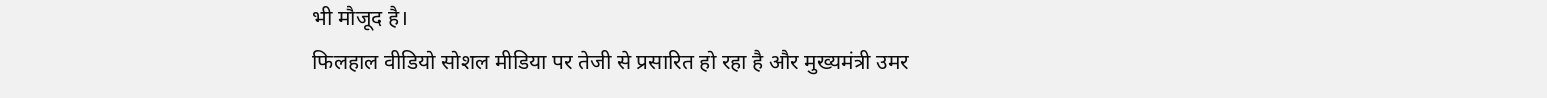भी मौजूद है।
फिलहाल वीडियो सोशल मीडिया पर तेजी से प्रसारित हो रहा है और मुख्यमंत्री उमर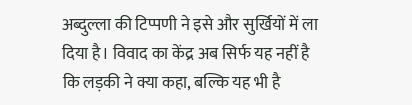अब्दुल्ला की टिप्पणी ने इसे और सुर्खियों में ला दिया है। विवाद का केंद्र अब सिर्फ यह नहीं है कि लड़की ने क्या कहा, बल्कि यह भी है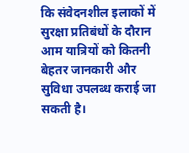कि संवेदनशील इलाकों में सुरक्षा प्रतिबंधों के दौरान आम यात्रियों को कितनी बेहतर जानकारी और सुविधा उपलब्ध कराई जा सकती है।